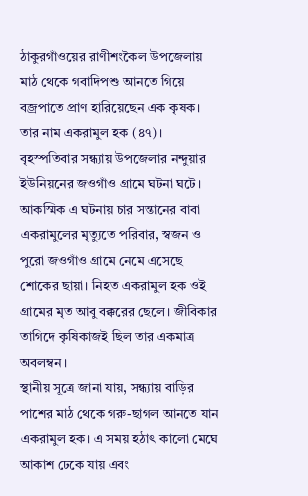ঠাকুরগাঁওয়ের রাণীশংকৈল উপজেলায় মাঠ থেকে গবাদিপশু আনতে গিয়ে বজ্রপাতে প্রাণ হারিয়েছেন এক কৃষক। তার নাম একরামুল হক (৪৭)। বৃহস্পতিবার সন্ধ্যায় উপজেলার নন্দুয়ার ইউনিয়নের জওগাঁও গ্রামে ঘটনা ঘটে।
আকস্মিক এ ঘটনায় চার সন্তানের বাবা একরামুলের মৃত্যুতে পরিবার, স্বজন ও পুরো জওগাঁও গ্রামে নেমে এসেছে শোকের ছায়া। নিহত একরামুল হক ওই গ্রামের মৃত আবু বক্করের ছেলে। জীবিকার তাগিদে কৃষিকাজই ছিল তার একমাত্র অবলম্বন।
স্থানীয় সূত্রে জানা যায়, সন্ধ্যায় বাড়ির পাশের মাঠ থেকে গরু-ছাগল আনতে যান একরামুল হক। এ সময় হঠাৎ কালো মেঘে আকাশ ঢেকে যায় এবং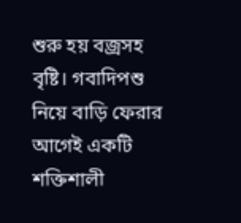শুরু হয় বজ্রসহ বৃষ্টি। গবাদিপশু নিয়ে বাড়ি ফেরার আগেই একটি শক্তিশালী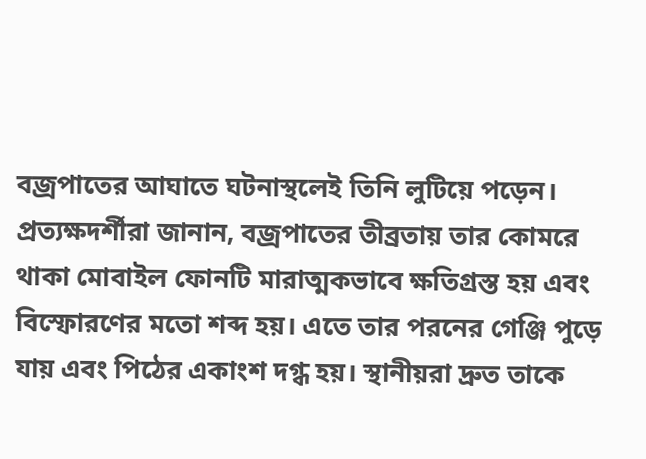বজ্রপাতের আঘাতে ঘটনাস্থলেই তিনি লুটিয়ে পড়েন।
প্রত্যক্ষদর্শীরা জানান, বজ্রপাতের তীব্রতায় তার কোমরে থাকা মোবাইল ফোনটি মারাত্মকভাবে ক্ষতিগ্রস্ত হয় এবং বিস্ফোরণের মতো শব্দ হয়। এতে তার পরনের গেঞ্জি পুড়ে যায় এবং পিঠের একাংশ দগ্ধ হয়। স্থানীয়রা দ্রুত তাকে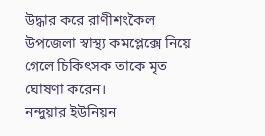উদ্ধার করে রাণীশংকৈল উপজেলা স্বাস্থ্য কমপ্লেক্সে নিয়ে গেলে চিকিৎসক তাকে মৃত ঘোষণা করেন।
নন্দুয়ার ইউনিয়ন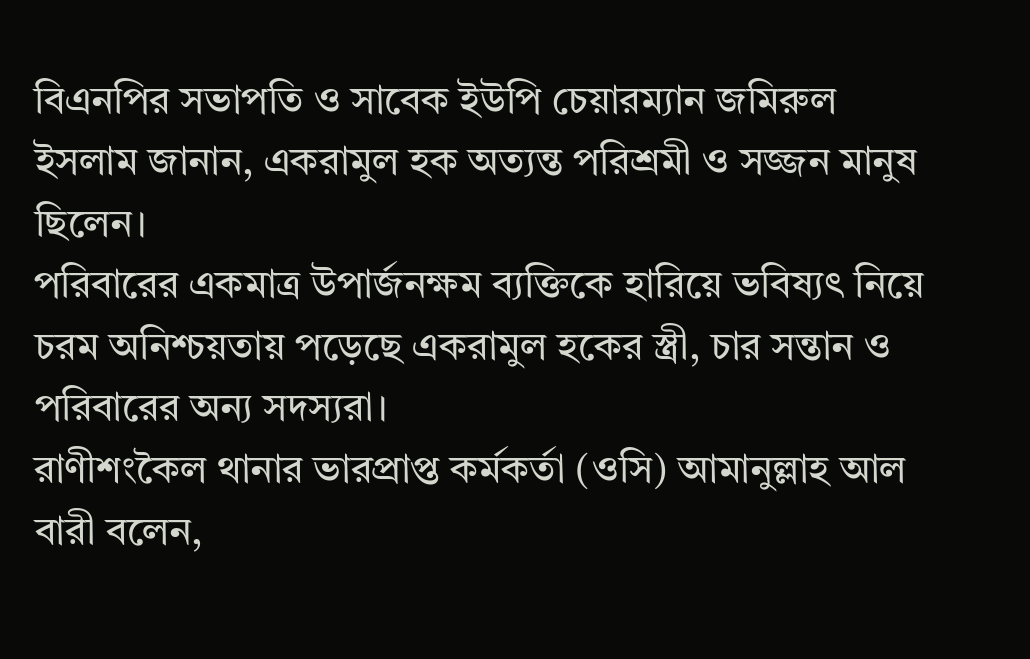বিএনপির সভাপতি ও সাবেক ইউপি চেয়ারম্যান জমিরুল ইসলাম জানান, একরামুল হক অত্যন্ত পরিশ্রমী ও সজ্জন মানুষ ছিলেন।
পরিবারের একমাত্র উপার্জনক্ষম ব্যক্তিকে হারিয়ে ভবিষ্যৎ নিয়ে চরম অনিশ্চয়তায় পড়েছে একরামুল হকের স্ত্রী, চার সন্তান ও পরিবারের অন্য সদস্যরা।
রাণীশংকৈল থানার ভারপ্রাপ্ত কর্মকর্তা (ওসি) আমানুল্লাহ আল বারী বলেন,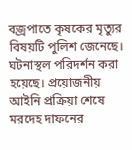বজ্রপাতে কৃষকের মৃত্যুর বিষয়টি পুলিশ জেনেছে। ঘটনাস্থল পরিদর্শন করা হয়েছে। প্রয়োজনীয় আইনি প্রক্রিয়া শেষে মরদেহ দাফনের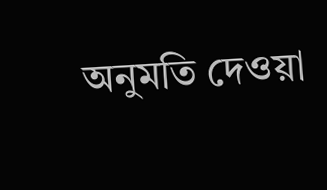অনুমতি দেওয়া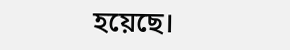হয়েছে।